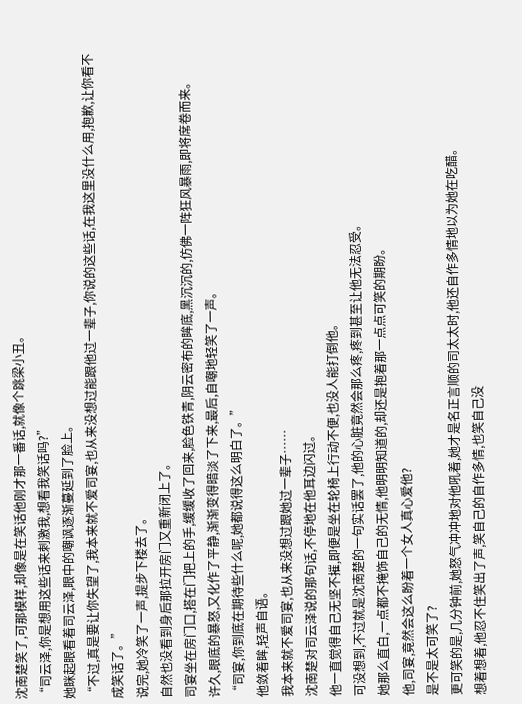沈南楚笑了,可那模样,却像是在笑话他刚才那一番话,就像个跳梁小丑。
“司云泽,你是想用这些话来刺激我,想看我笑话吗?”
她眯起眼看着司云泽,眼中的嘲讽逐渐蔓延到了脸上。
“不过,真是要让你失望了,我本来就不爱司宴,也从来没想过能跟他过一辈子,你说的这些话,在我这里没什么用,抱歉,让你看不成笑话了。”
说完,她冷笑了一声,提步下楼去了。
自然也没看到身后那拉开房门又重新闭上了。
司宴坐在房门口,搭在门把上的手,缓缓收了回来,脸色铁青,阴云密布的眸底,黑沉沉的,仿佛一阵狂风暴雨,即将席卷而来。
许久,眼底的暴怒,又化作了平静,渐渐变得暗淡了下来,最后,自嘲地轻笑了一声。
“司宴,你到底在期待些什么呢,她都说得这么明白了。”
他敛着眸,轻声自语。
我本来就不爱司宴,也从来没想过跟她过一辈子……
沈南楚对司云泽说的那句话,不停地在他耳边闪过。
他一直觉得自己无坚不摧,即便是坐在轮椅上行动不便,也没人能打倒他。
可没想到,不过就是沈南楚的一句实话罢了,他的心脏竟然会那么疼,疼到甚至让他无法忍受。
她那么直白,一点都不掩饰自己的无情,他明明知道的,却还是抱着那一点点可笑的期盼。
他,司宴,竟然会这么盼着一个女人真心爱他?
是不是太可笑了?
更可笑的是,几分钟前,她怒气冲冲地对他吼着,她才是名正言顺的司太太时,他还自作多情地以为她在吃醋。
想着想着,他忍不住笑出了声,笑自己的自作多情,也笑自己没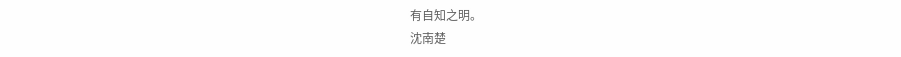有自知之明。
沈南楚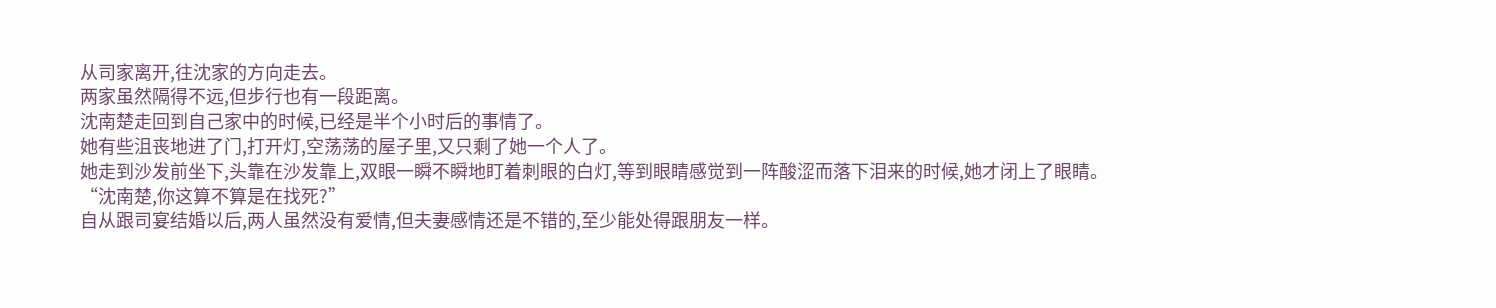从司家离开,往沈家的方向走去。
两家虽然隔得不远,但步行也有一段距离。
沈南楚走回到自己家中的时候,已经是半个小时后的事情了。
她有些沮丧地进了门,打开灯,空荡荡的屋子里,又只剩了她一个人了。
她走到沙发前坐下,头靠在沙发靠上,双眼一瞬不瞬地盯着刺眼的白灯,等到眼睛感觉到一阵酸涩而落下泪来的时候,她才闭上了眼睛。
“沈南楚,你这算不算是在找死?”
自从跟司宴结婚以后,两人虽然没有爱情,但夫妻感情还是不错的,至少能处得跟朋友一样。